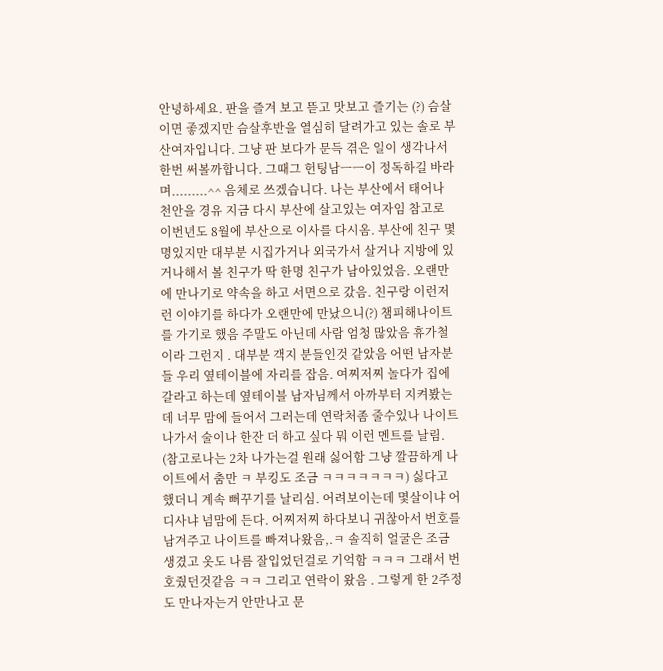안녕하세요. 판을 즐겨 보고 뜯고 맛보고 즐기는 (?) 슴살이면 좋겠지만 슴살후반을 열심히 달려가고 있는 솔로 부산여자입니다. 그냥 판 보다가 문득 겪은 일이 생각나서 한번 써볼까합니다. 그때그 헌팅남ㅡㅡ이 정독하길 바라며.........^^ 음체로 쓰겠습니다. 나는 부산에서 태어나 천안을 경유 지금 다시 부산에 살고있는 여자임 참고로 이번년도 8월에 부산으로 이사를 다시옴. 부산에 친구 몇명있지만 대부분 시집가거나 외국가서 살거나 지방에 있거나해서 볼 친구가 딱 한명 친구가 남아있었음. 오랜만에 만나기로 약속을 하고 서면으로 갔음. 친구랑 이런저런 이야기를 하다가 오랜만에 만났으니(?) 챔피해나이트를 가기로 했음 주말도 아닌데 사람 엄청 많았음 휴가철이라 그런지 . 대부분 객지 분들인것 같았음 어떤 남자분들 우리 옆테이블에 자리를 잡음. 여찌저찌 놀다가 집에 갈라고 하는데 옆테이블 남자님께서 아까부터 지켜봤는데 너무 맘에 들어서 그러는데 연락처좀 줄수있나 나이트나가서 술이나 한잔 더 하고 싶다 뭐 이런 멘트를 날림. (참고로나는 2차 나가는걸 원래 싫어함 그냥 깔끔하게 나이트에서 춤만 ㅋ 부킹도 조금 ㅋㅋㅋㅋㅋㅋㅋ) 싫다고 했더니 계속 뻐꾸기를 날리심. 어려보이는데 몇살이냐 어디사냐 넘맘에 든다. 어찌저찌 하다보니 귀찮아서 번호를 남겨주고 나이트를 빠져나왔음,.ㅋ 솔직히 얼굴은 조금 생겼고 옷도 나름 잘입었던걸로 기억함 ㅋㅋㅋ 그래서 번호줬던것같음 ㅋㅋ 그리고 연락이 왔음 . 그렇게 한 2주정도 만나자는거 안만나고 문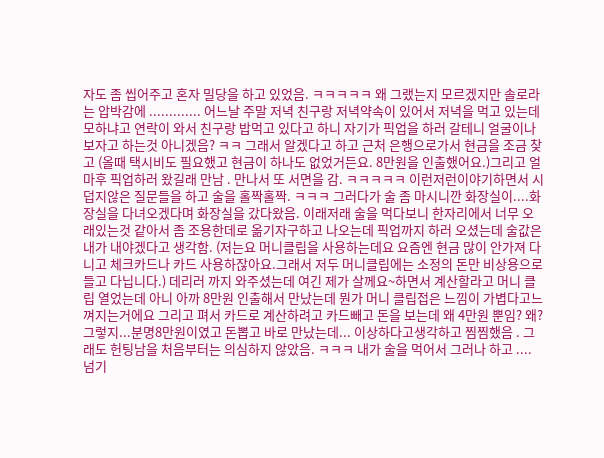자도 좀 씹어주고 혼자 밀당을 하고 있었음. ㅋㅋㅋㅋㅋ 왜 그랬는지 모르겠지만 솔로라는 압박감에 ............. 어느날 주말 저녁 친구랑 저녁약속이 있어서 저녁을 먹고 있는데 모하냐고 연락이 와서 친구랑 밥먹고 있다고 하니 자기가 픽업을 하러 갈테니 얼굴이나 보자고 하는것 아니겠음? ㅋㅋ 그래서 알겠다고 하고 근처 은행으로가서 현금을 조금 찾고 (올때 택시비도 필요했고 현금이 하나도 없었거든요. 8만원을 인출했어요.)그리고 얼마후 픽업하러 왔길래 만남 . 만나서 또 서면을 감. ㅋㅋㅋㅋㅋ 이런저런이야기하면서 시덥지않은 질문들을 하고 술을 홀짝홀짝. ㅋㅋㅋ 그러다가 술 좀 마시니깐 화장실이....화장실을 다녀오겠다며 화장실을 갔다왔음. 이래저래 술을 먹다보니 한자리에서 너무 오래있는것 같아서 좀 조용한데로 옮기자구하고 나오는데 픽업까지 하러 오셨는데 술값은 내가 내야겠다고 생각함. (저는요 머니클립을 사용하는데요 요즘엔 현금 많이 안가져 다니고 체크카드나 카드 사용하잖아요.그래서 저두 머니클립에는 소정의 돈만 비상용으로 들고 다닙니다.) 데리러 까지 와주셨는데 여긴 제가 살께요~하면서 계산할라고 머니 클립 열었는데 아니 아까 8만원 인출해서 만났는데 뭔가 머니 클립접은 느낌이 가볍다고느껴지는거에요 그리고 펴서 카드로 계산하려고 카드빼고 돈을 보는데 왜 4만원 뿐임? 왜?그렇지...분명8만원이였고 돈뽑고 바로 만났는데... 이상하다고생각하고 찜찜했음 . 그래도 헌팅남을 처음부터는 의심하지 않았음. ㅋㅋㅋ 내가 술을 먹어서 그러나 하고 .... 넘기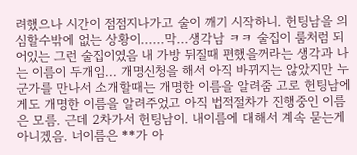려했으나 시간이 점점지나가고 술이 깨기 시작하니. 헌팅남을 의심할수밖에 없는 상황이......막...생각남 ㅋㅋ 술집이 룸처럼 되어있는 그런 술집이였음 내 가방 뒤질때 편했을꺼라는 생각과 나는 이름이 두개임... 개명신청을 해서 아직 바뀌지는 않았지만 누군가를 만나서 소개할때는 개명한 이름을 알려줌 고로 헌팅남에게도 개명한 이름을 알려주었고 아직 법적절차가 진행중인 이름은 모름. 근데 2차가서 헌팅남이. 내이름에 대해서 계속 묻는게 아니겠음. 너이름은 **가 아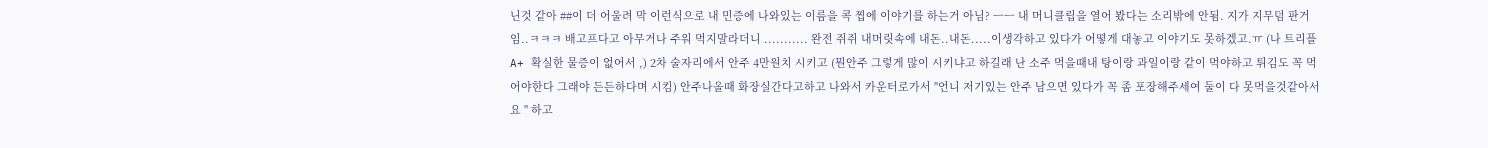닌것 같아 ##이 더 어울려 막 이런식으로 내 민증에 나와있는 이름을 콕 찝에 이야기를 하는거 아님? ㅡㅡ 내 머니클립을 열어 봤다는 소리밖에 안됨. 지가 지무덤 판거임..ㅋㅋㅋ 배고프다고 아무거나 주워 먹지말라더니 ........... 완전 쥐쥐 내머릿속에 내돈..내돈.....이생각하고 있다가 어떻게 대놓고 이야기도 못하겠고.ㅠ (나 트리플 A+ 확실한 물증이 없어서 ,) 2차 술자리에서 안주 4만원치 시키고 (뭔안주 그렇게 많이 시키냐고 하길래 난 소주 먹을때내 탕이랑 과일이랑 같이 먹야하고 튀김도 꼭 먹어야한다 그래야 든든하다며 시킴) 안주나올때 화장실간다고하고 나와서 카운터로가서 "언니 저기있는 안주 남으면 있다가 꼭 좀 포장해주세여 둘이 다 못먹을것같아서요 " 하고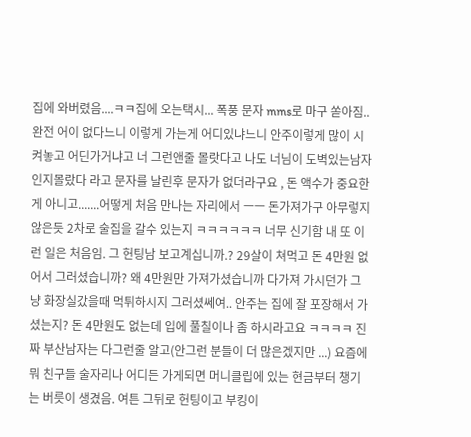집에 와버렸음....ㅋㅋ집에 오는택시... 폭풍 문자 mms로 마구 쏟아짐.. 완전 어이 없다느니 이렇게 가는게 어디있냐느니 안주이렇게 많이 시켜놓고 어딘가거냐고 너 그런앤줄 몰랏다고 나도 너님이 도벽있는남자인지몰랐다 라고 문자를 날린후 문자가 없더라구요 , 돈 액수가 중요한게 아니고.......어떻게 처음 만나는 자리에서 ㅡㅡ 돈가져가구 아무렇지 않은듯 2차로 술집을 갈수 있는지 ㅋㅋㅋㅋㅋㅋ 너무 신기함 내 또 이런 일은 처음임. 그 헌팅남 보고계십니까.? 29살이 쳐먹고 돈 4만원 없어서 그러셨습니까? 왜 4만원만 가져가셨습니까 다가져 가시던가 그냥 화장실갔을때 먹튀하시지 그러셨쎄여.. 안주는 집에 잘 포장해서 가셨는지? 돈 4만원도 없는데 입에 풀칠이나 좀 하시라고요 ㅋㅋㅋㅋ 진짜 부산남자는 다그런줄 알고(안그런 분들이 더 많은겠지만 ...) 요즘에 뭐 친구들 술자리나 어디든 가게되면 머니클립에 있는 현금부터 챙기는 버릇이 생겼음. 여튼 그뒤로 헌팅이고 부킹이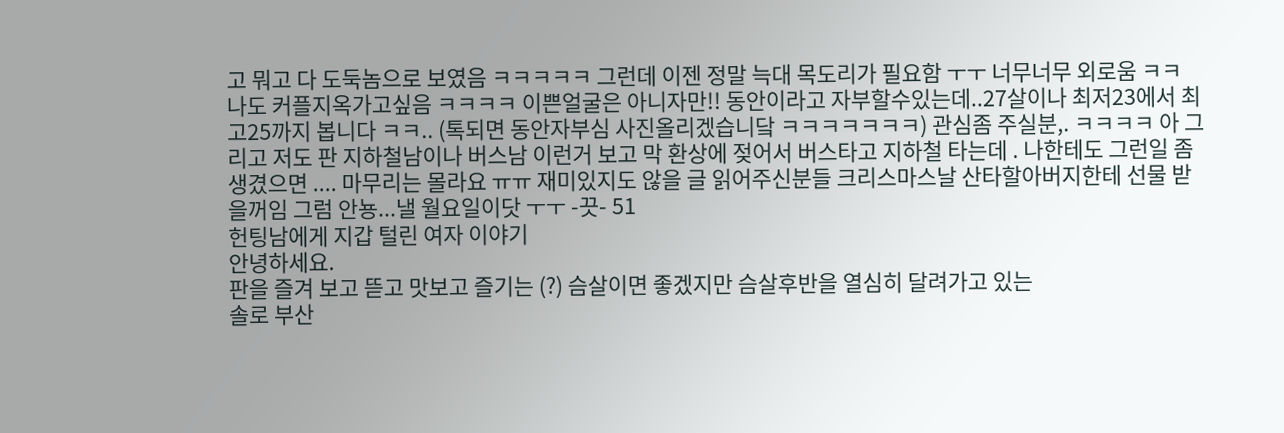고 뭐고 다 도둑놈으로 보였음 ㅋㅋㅋㅋㅋ 그런데 이젠 정말 늑대 목도리가 필요함 ㅜㅜ 너무너무 외로움 ㅋㅋ 나도 커플지옥가고싶음 ㅋㅋㅋㅋ 이쁜얼굴은 아니자만!! 동안이라고 자부할수있는데..27살이나 최저23에서 최고25까지 봅니다 ㅋㅋ.. (톡되면 동안자부심 사진올리겠습니닼 ㅋㅋㅋㅋㅋㅋㅋ) 관심좀 주실분,. ㅋㅋㅋㅋ 아 그리고 저도 판 지하철남이나 버스남 이런거 보고 막 환상에 젖어서 버스타고 지하철 타는데 . 나한테도 그런일 좀 생겼으면 .... 마무리는 몰라요 ㅠㅠ 재미있지도 않을 글 읽어주신분들 크리스마스날 산타할아버지한테 선물 받을꺼임 그럼 안뇽...낼 월요일이닷 ㅜㅜ -끗- 51
헌팅남에게 지갑 털린 여자 이야기
안녕하세요.
판을 즐겨 보고 뜯고 맛보고 즐기는 (?) 슴살이면 좋겠지만 슴살후반을 열심히 달려가고 있는
솔로 부산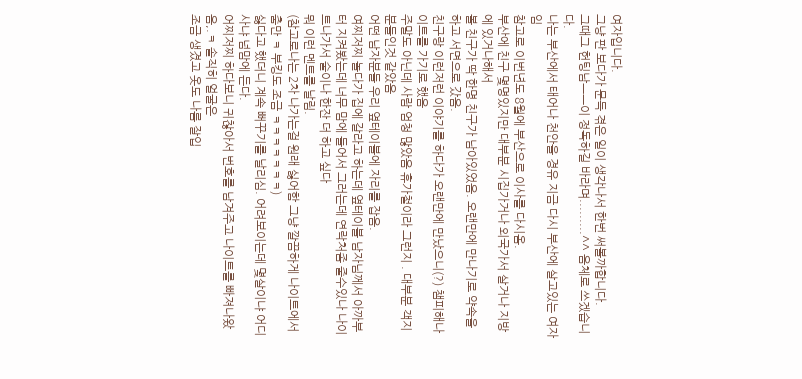여자입니다.
그냥 판 보다가 문득 겪은 일이 생각나서 한번 써볼까합니다.
그때그 헌팅남ㅡㅡ이 정독하길 바라며.........^^ 음체로 쓰겠습니다.
나는 부산에서 태어나 천안을 경유 지금 다시 부산에 살고있는 여자임
참고로 이번년도 8월에 부산으로 이사를 다시옴.
부산에 친구 몇명있지만 대부분 시집가거나 외국가서 살거나 지방에 있거나해서
볼 친구가 딱 한명 친구가 남아있었음. 오랜만에 만나기로 약속을 하고 서면으로 갔음.
친구랑 이런저런 이야기를 하다가 오랜만에 만났으니(?) 챔피해나이트를 가기로 했음
주말도 아닌데 사람 엄청 많았음 휴가철이라 그런지 . 대부분 객지 분들인것 같았음
어떤 남자분들 우리 옆테이블에 자리를 잡음.
여찌저찌 놀다가 집에 갈라고 하는데 옆테이블 남자님께서 아까부터 지켜봤는데 너무 맘에 들어서 그러는데 연락처좀 줄수있나 나이트나가서 술이나 한잔 더 하고 싶다
뭐 이런 멘트를 날림.
(참고로나는 2차 나가는걸 원래 싫어함 그냥 깔끔하게 나이트에서 춤만 ㅋ 부킹도 조금 ㅋㅋㅋㅋㅋㅋㅋ)
싫다고 했더니 계속 뻐꾸기를 날리심. 어려보이는데 몇살이냐 어디사냐 넘맘에 든다.
어찌저찌 하다보니 귀찮아서 번호를 남겨주고 나이트를 빠져나왔음,.ㅋ 솔직히 얼굴은
조금 생겼고 옷도 나름 잘입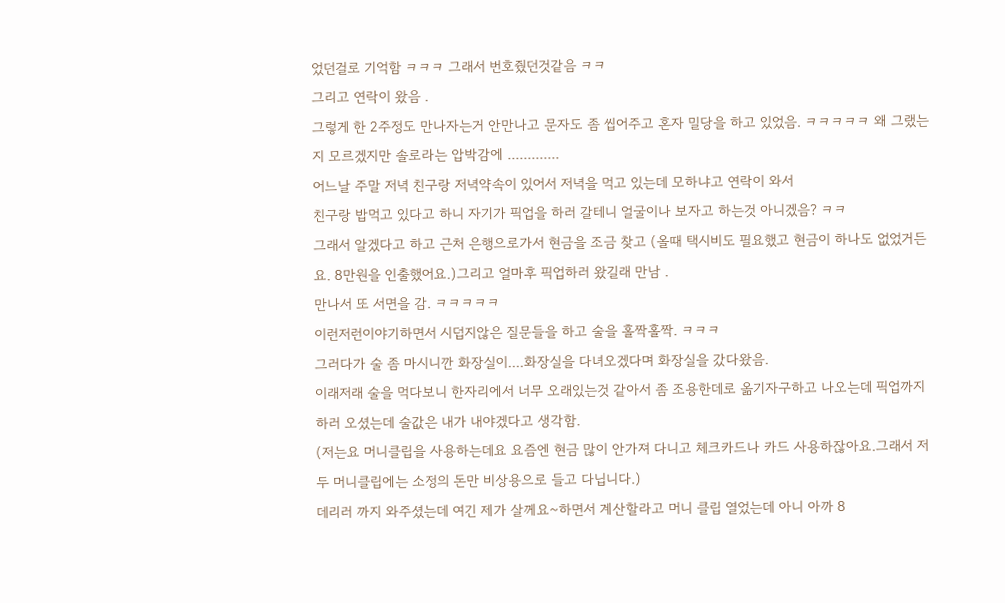었던걸로 기억함 ㅋㅋㅋ 그래서 번호줬던것같음 ㅋㅋ
그리고 연락이 왔음 .
그렇게 한 2주정도 만나자는거 안만나고 문자도 좀 씹어주고 혼자 밀당을 하고 있었음. ㅋㅋㅋㅋㅋ 왜 그랬는지 모르겠지만 솔로라는 압박감에 .............
어느날 주말 저녁 친구랑 저녁약속이 있어서 저녁을 먹고 있는데 모하냐고 연락이 와서
친구랑 밥먹고 있다고 하니 자기가 픽업을 하러 갈테니 얼굴이나 보자고 하는것 아니겠음? ㅋㅋ
그래서 알겠다고 하고 근처 은행으로가서 현금을 조금 찾고 (올때 택시비도 필요했고 현금이 하나도 없었거든요. 8만원을 인출했어요.)그리고 얼마후 픽업하러 왔길래 만남 .
만나서 또 서면을 감. ㅋㅋㅋㅋㅋ
이런저런이야기하면서 시덥지않은 질문들을 하고 술을 홀짝홀짝. ㅋㅋㅋ
그러다가 술 좀 마시니깐 화장실이....화장실을 다녀오겠다며 화장실을 갔다왔음.
이래저래 술을 먹다보니 한자리에서 너무 오래있는것 같아서 좀 조용한데로 옮기자구하고 나오는데 픽업까지 하러 오셨는데 술값은 내가 내야겠다고 생각함.
(저는요 머니클립을 사용하는데요 요즘엔 현금 많이 안가져 다니고 체크카드나 카드 사용하잖아요.그래서 저두 머니클립에는 소정의 돈만 비상용으로 들고 다닙니다.)
데리러 까지 와주셨는데 여긴 제가 살께요~하면서 계산할라고 머니 클립 열었는데 아니 아까 8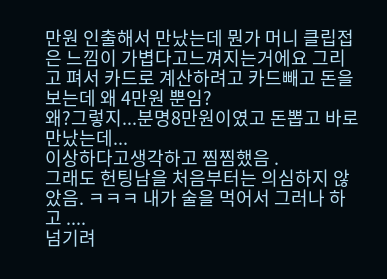만원 인출해서 만났는데 뭔가 머니 클립접은 느낌이 가볍다고느껴지는거에요 그리고 펴서 카드로 계산하려고 카드빼고 돈을 보는데 왜 4만원 뿐임?
왜?그렇지...분명8만원이였고 돈뽑고 바로 만났는데...
이상하다고생각하고 찜찜했음 .
그래도 헌팅남을 처음부터는 의심하지 않았음. ㅋㅋㅋ 내가 술을 먹어서 그러나 하고 ....
넘기려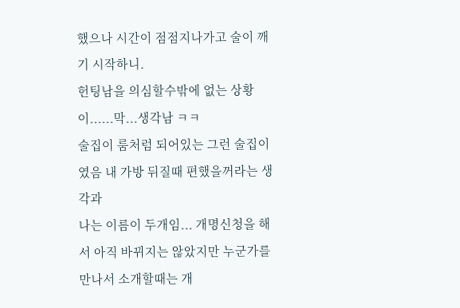했으나 시간이 점점지나가고 술이 깨기 시작하니.
헌팅남을 의심할수밖에 없는 상황이......막...생각남 ㅋㅋ
술집이 룸처럼 되어있는 그런 술집이였음 내 가방 뒤질때 편했을꺼라는 생각과
나는 이름이 두개임... 개명신청을 해서 아직 바뀌지는 않았지만 누군가를 만나서 소개할때는 개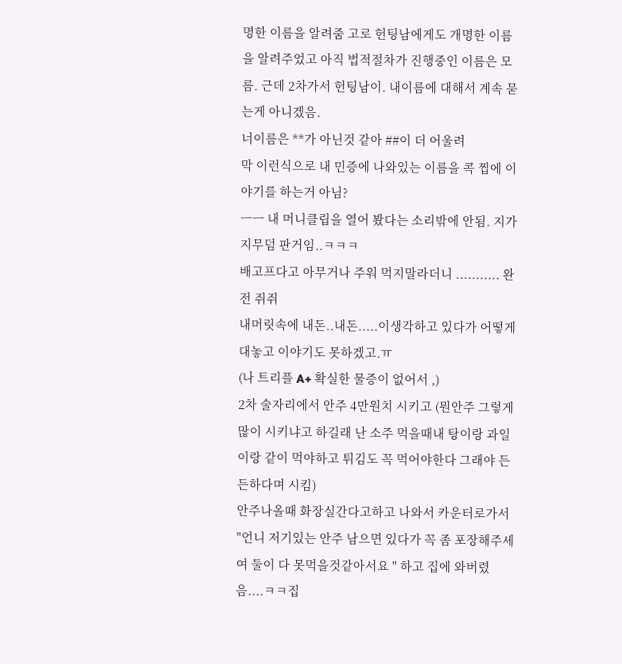명한 이름을 알려줌 고로 헌팅남에게도 개명한 이름을 알려주었고 아직 법적절차가 진행중인 이름은 모름. 근데 2차가서 헌팅남이. 내이름에 대해서 계속 묻는게 아니겠음.
너이름은 **가 아닌것 같아 ##이 더 어울려
막 이런식으로 내 민증에 나와있는 이름을 콕 찝에 이야기를 하는거 아님?
ㅡㅡ 내 머니클립을 열어 봤다는 소리밖에 안됨. 지가 지무덤 판거임..ㅋㅋㅋ
배고프다고 아무거나 주워 먹지말라더니 ........... 완전 쥐쥐
내머릿속에 내돈..내돈.....이생각하고 있다가 어떻게 대놓고 이야기도 못하겠고.ㅠ
(나 트리플 A+ 확실한 물증이 없어서 ,)
2차 술자리에서 안주 4만원치 시키고 (뭔안주 그렇게 많이 시키냐고 하길래 난 소주 먹을때내 탕이랑 과일이랑 같이 먹야하고 튀김도 꼭 먹어야한다 그래야 든든하다며 시킴)
안주나올때 화장실간다고하고 나와서 카운터로가서
"언니 저기있는 안주 남으면 있다가 꼭 좀 포장해주세여 둘이 다 못먹을것같아서요 " 하고 집에 와버렸음....ㅋㅋ집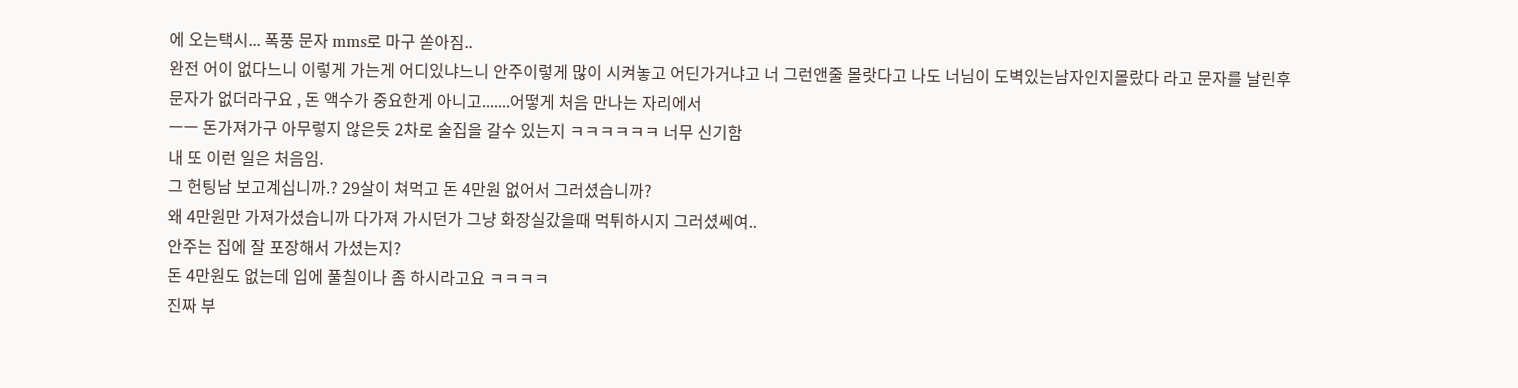에 오는택시... 폭풍 문자 mms로 마구 쏟아짐..
완전 어이 없다느니 이렇게 가는게 어디있냐느니 안주이렇게 많이 시켜놓고 어딘가거냐고 너 그런앤줄 몰랏다고 나도 너님이 도벽있는남자인지몰랐다 라고 문자를 날린후
문자가 없더라구요 , 돈 액수가 중요한게 아니고.......어떻게 처음 만나는 자리에서
ㅡㅡ 돈가져가구 아무렇지 않은듯 2차로 술집을 갈수 있는지 ㅋㅋㅋㅋㅋㅋ 너무 신기함
내 또 이런 일은 처음임.
그 헌팅남 보고계십니까.? 29살이 쳐먹고 돈 4만원 없어서 그러셨습니까?
왜 4만원만 가져가셨습니까 다가져 가시던가 그냥 화장실갔을때 먹튀하시지 그러셨쎄여..
안주는 집에 잘 포장해서 가셨는지?
돈 4만원도 없는데 입에 풀칠이나 좀 하시라고요 ㅋㅋㅋㅋ
진짜 부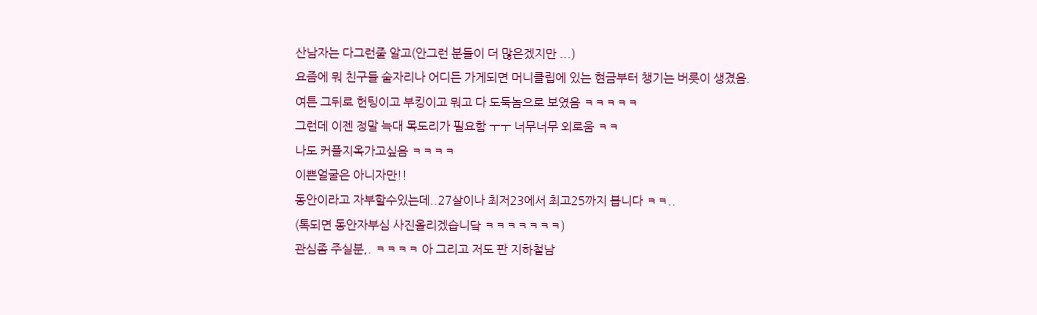산남자는 다그런줄 알고(안그런 분들이 더 많은겠지만 ...)
요즘에 뭐 친구들 술자리나 어디든 가게되면 머니클립에 있는 현금부터 챙기는 버릇이 생겼음.
여튼 그뒤로 헌팅이고 부킹이고 뭐고 다 도둑놈으로 보였음 ㅋㅋㅋㅋㅋ
그런데 이젠 정말 늑대 목도리가 필요함 ㅜㅜ 너무너무 외로움 ㅋㅋ
나도 커플지옥가고싶음 ㅋㅋㅋㅋ
이쁜얼굴은 아니자만!!
동안이라고 자부할수있는데..27살이나 최저23에서 최고25까지 봅니다 ㅋㅋ..
(톡되면 동안자부심 사진올리겠습니닼 ㅋㅋㅋㅋㅋㅋㅋ)
관심좀 주실분,. ㅋㅋㅋㅋ 아 그리고 저도 판 지하철남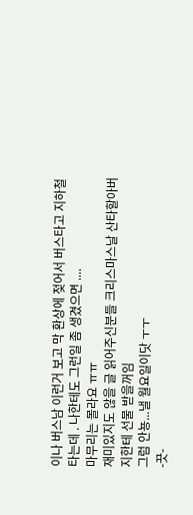이나 버스남 이런거 보고 막 환상에 젖어서 버스타고 지하철 타는데 . 나한테도 그런일 좀 생겼으면 ....
마무리는 몰라요 ㅠㅠ
재미있지도 않을 글 읽어주신분들 크리스마스날 산타할아버지한테 선물 받을꺼임
그럼 안뇽...낼 월요일이닷 ㅜㅜ
-끗-